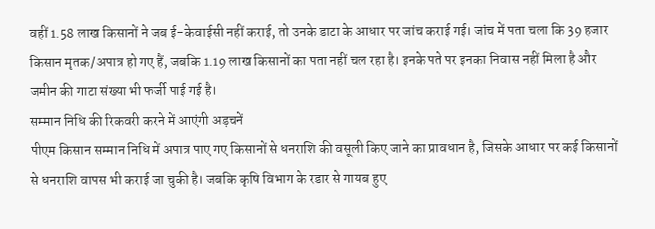वहीं 1.58 लाख किसानों ने जब ई-केवाईसी नहीं कराई, तो उनके डाटा के आधार पर जांच कराई गई। जांच में पता चला कि 39 हजार किसान मृतक/अपात्र हो गए हैं, जबकि 1.19 लाख किसानों का पता नहीं चल रहा है। इनके पते पर इनका निवास नहीं मिला है और जमीन की गाटा संख्या भी फर्जी पाई गई है।
सम्मान निधि की रिकवरी करने में आएंगी अड़चनें
पीएम किसान सम्मान निधि में अपात्र पाए गए किसानों से धनराशि की वसूली किए जाने का प्रावधान है, जिसके आधार पर कई किसानों से धनराशि वापस भी कराई जा चुकी है। जबकि कृषि विभाग के रडार से गायब हुए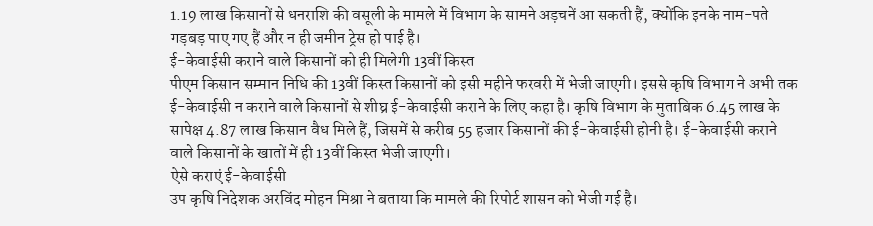1.19 लाख किसानों से धनराशि की वसूली के मामले में विभाग के सामने अड़चनें आ सकती हैं, क्योंकि इनके नाम-पते गड़बड़ पाए गए हैं और न ही जमीन ट्रेस हो पाई है।
ई-केवाईसी कराने वाले किसानों को ही मिलेगी 13वीं किस्त
पीएम किसान सम्मान निधि की 13वीं किस्त किसानों को इसी महीने फरवरी में भेजी जाएगी। इससे कृषि विभाग ने अभी तक ई-केवाईसी न कराने वाले किसानों से शीघ्र ई-केवाईसी कराने के लिए कहा है। कृषि विभाग के मुताबिक 6.45 लाख के सापेक्ष 4.87 लाख किसान वैध मिले हैं, जिसमें से करीब 55 हजार किसानों की ई-केवाईसी होनी है। ई-केवाईसी कराने वाले किसानों के खातों में ही 13वीं किस्त भेजी जाएगी।
ऐसे कराएं ई-केवाईसी
उप कृषि निदेशक अरविंद मोहन मिश्रा ने बताया कि मामले की रिपोर्ट शासन को भेजी गई है।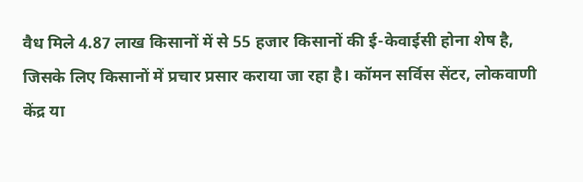वैध मिले 4.87 लाख किसानों में से 55 हजार किसानों की ई-केवाईसी होना शेष है, जिसके लिए किसानों में प्रचार प्रसार कराया जा रहा है। कॉमन सर्विस सेंटर, लोकवाणी केंद्र या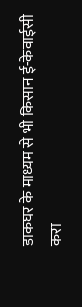डाकघर के माध्यम से भी किसान ई-केवाईसी करा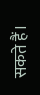सकते हैं।